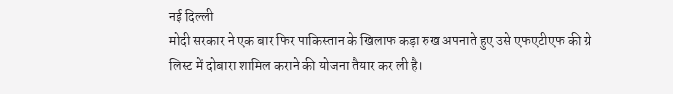नई दिल्ली
मोदी सरकार ने एक बार फिर पाकिस्तान के खिलाफ कड़ा रुख अपनाते हुए उसे एफएटीएफ की ग्रे लिस्ट में दोबारा शामिल कराने की योजना तैयार कर ली है।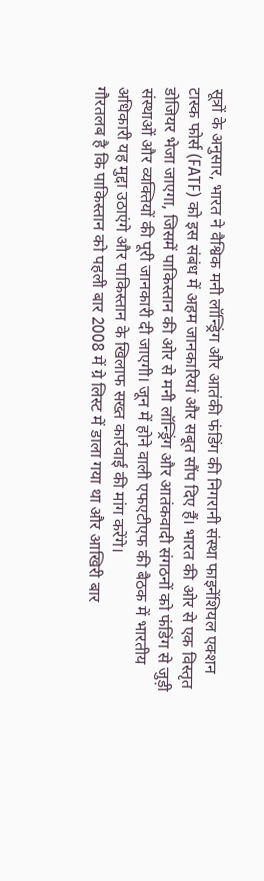सूत्रों के अनुसार, भारत ने वैश्विक मनी लॉन्ड्रिंग और आतंकी फंडिंग की निगरानी संस्था फाइनेंशियल एक्शन टास्क फोर्स (FATF) को इस संबंध में अहम जानकारियां और सबूत सौंप दिए हैं। भारत की ओर से एक विस्तृत डोजियर भेजा जाएगा, जिसमें पाकिस्तान की ओर से मनी लॉन्ड्रिंग और आतंकवादी संगठनों को फंडिंग से जुड़ी संस्थाओं और व्यक्तियों की पूरी जानकारी दी जाएगी। जून में होने वाली एफएटीएफ की बैठक में भारतीय अधिकारी यह मुद्दा उठाएंगे और पाकिस्तान के खिलाफ सख्त कार्रवाई की मांग करेंगे।
गौरतलब है कि पाकिस्तान को पहली बार 2008 में ग्रे लिस्ट में डाला गया था और आखिरी बार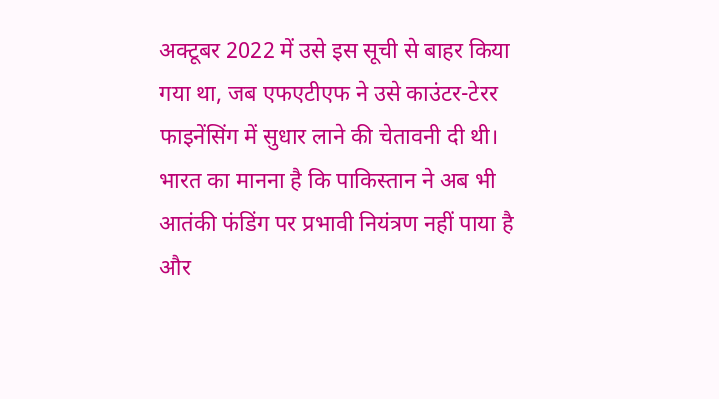अक्टूबर 2022 में उसे इस सूची से बाहर किया गया था, जब एफएटीएफ ने उसे काउंटर-टेरर फाइनेंसिंग में सुधार लाने की चेतावनी दी थी। भारत का मानना है कि पाकिस्तान ने अब भी आतंकी फंडिंग पर प्रभावी नियंत्रण नहीं पाया है और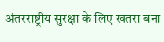अंतरराष्ट्रीय सुरक्षा के लिए खतरा बना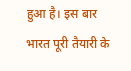हुआ है। इस बार भारत पूरी तैयारी के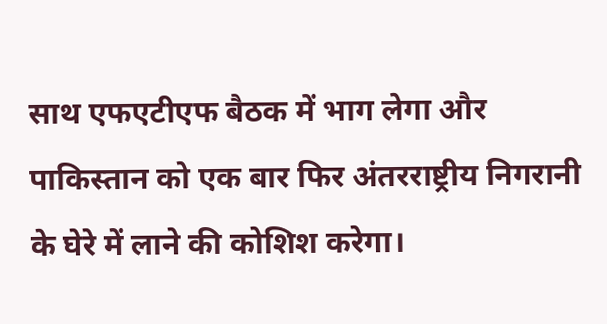साथ एफएटीएफ बैठक में भाग लेगा और पाकिस्तान को एक बार फिर अंतरराष्ट्रीय निगरानी के घेरे में लाने की कोशिश करेगा।